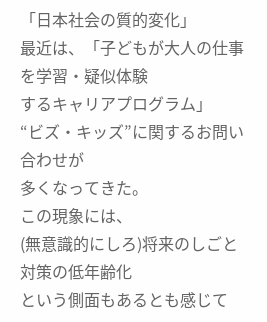「日本社会の質的変化」
最近は、「子どもが大人の仕事を学習・疑似体験
するキャリアプログラム」
“ビズ・キッズ”に関するお問い合わせが
多くなってきた。
この現象には、
(無意識的にしろ)将来のしごと対策の低年齢化
という側面もあるとも感じて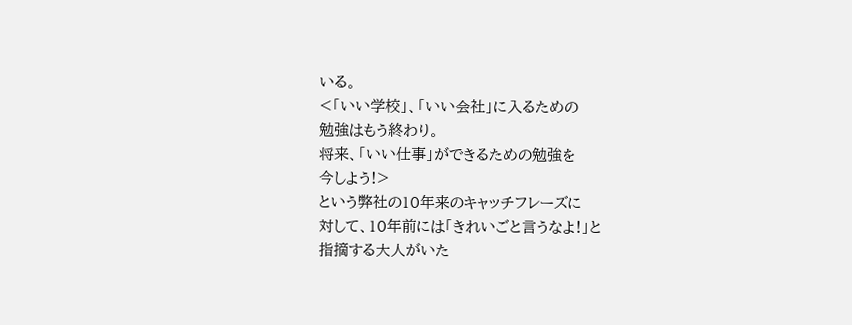いる。
<「いい学校」、「いい会社」に入るための
勉強はもう終わり。
将来、「いい仕事」ができるための勉強を
今しよう!>
という弊社の10年来のキャッチフレーズに
対して、10年前には「きれいごと言うなよ!」と
指摘する大人がいた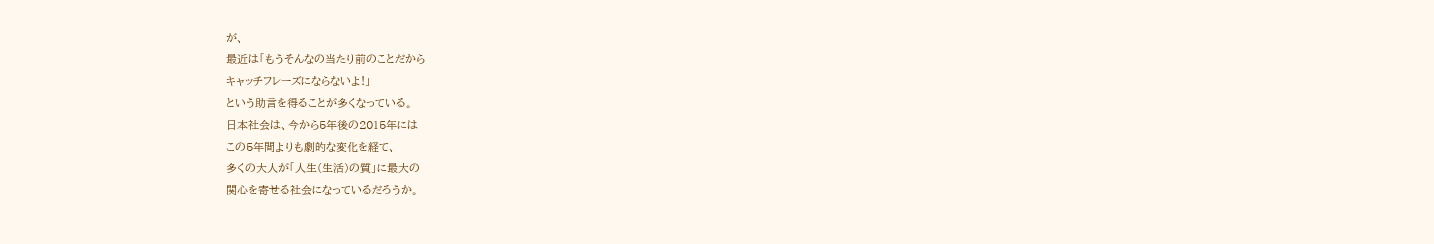が、
最近は「もうそんなの当たり前のことだから
キャッチフレーズにならないよ!」
という助言を得ることが多くなっている。
日本社会は、今から5年後の2015年には
この5年間よりも劇的な変化を経て、
多くの大人が「人生(生活)の質」に最大の
関心を寄せる社会になっているだろうか。